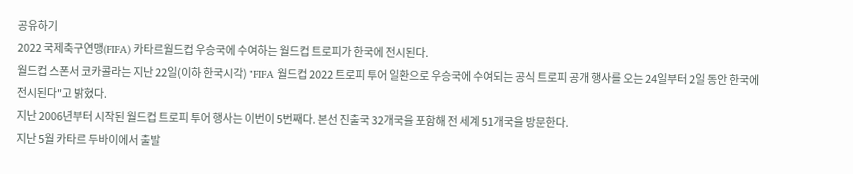공유하기
2022 국제축구연맹(FIFA) 카타르월드컵 우승국에 수여하는 월드컵 트로피가 한국에 전시된다.
월드컵 스폰서 코카콜라는 지난 22일(이하 한국시각) "FIFA 월드컵 2022 트로피 투어 일환으로 우승국에 수여되는 공식 트로피 공개 행사를 오는 24일부터 2일 동안 한국에 전시된다"고 밝혔다.
지난 2006년부터 시작된 월드컵 트로피 투어 행사는 이번이 5번째다. 본선 진출국 32개국을 포함해 전 세계 51개국을 방문한다.
지난 5월 카타르 두바이에서 출발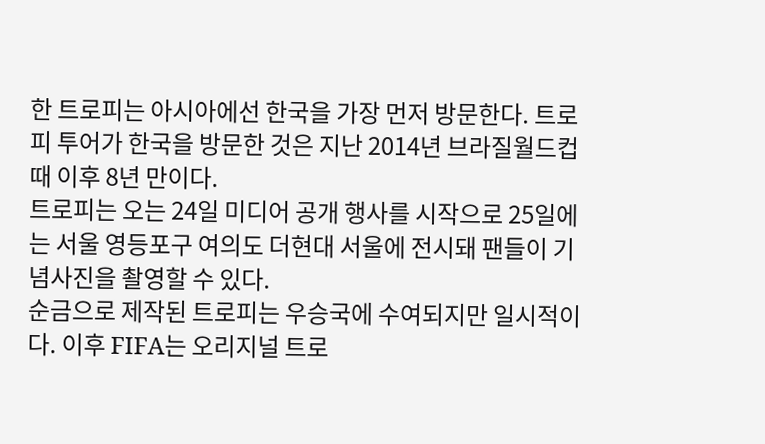한 트로피는 아시아에선 한국을 가장 먼저 방문한다. 트로피 투어가 한국을 방문한 것은 지난 2014년 브라질월드컵 때 이후 8년 만이다.
트로피는 오는 24일 미디어 공개 행사를 시작으로 25일에는 서울 영등포구 여의도 더현대 서울에 전시돼 팬들이 기념사진을 촬영할 수 있다.
순금으로 제작된 트로피는 우승국에 수여되지만 일시적이다. 이후 FIFA는 오리지널 트로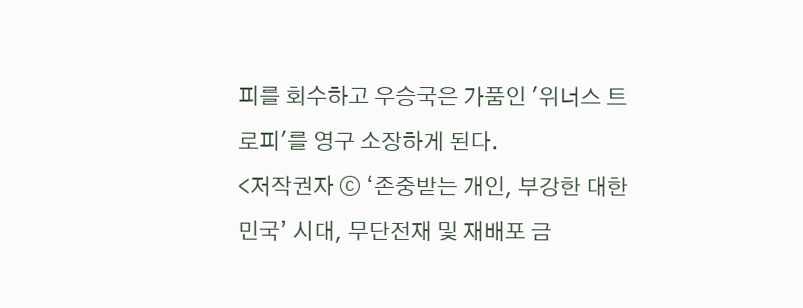피를 회수하고 우승국은 가품인 '위너스 트로피'를 영구 소장하게 된다.
<저작권자 ⓒ ‘존중받는 개인, 부강한 대한민국’ 시대, 무단전재 및 재배포 금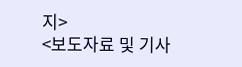지>
<보도자료 및 기사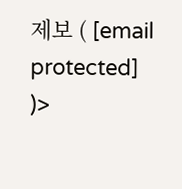제보 ( [email protected] )>